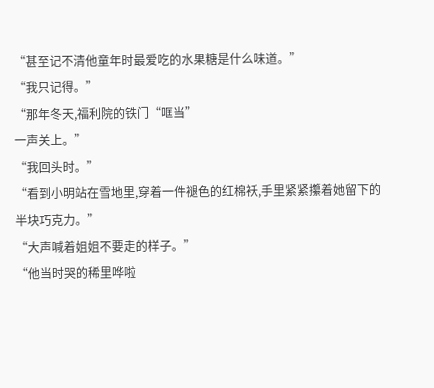“甚至记不清他童年时最爱吃的水果糖是什么味道。”
“我只记得。”
“那年冬天,福利院的铁门“哐当”
一声关上。”
“我回头时。”
“看到小明站在雪地里,穿着一件褪色的红棉袄,手里紧紧攥着她留下的半块巧克力。”
“大声喊着姐姐不要走的样子。”
“他当时哭的稀里哗啦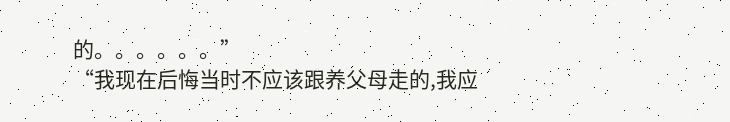的。。。。。。”
“我现在后悔当时不应该跟养父母走的,我应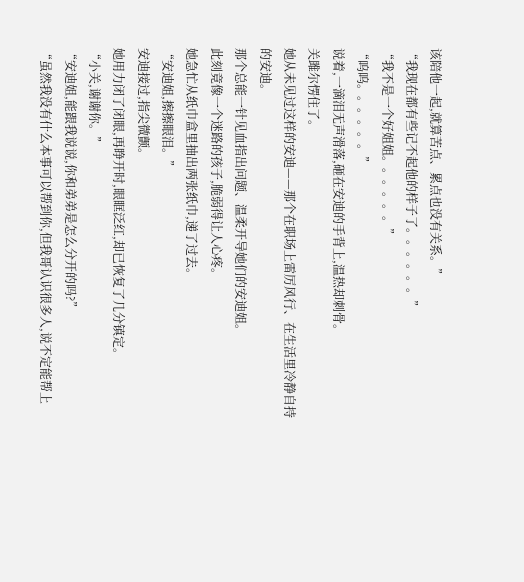该陪他一起,就算苦点、累点也没有关系。”
“我现在都有些记不起他的样子了。。。。。。”
“我不是一个好姐姐。。。。。。”
“呜呜。。。。。。”
说着,一滴泪无声滑落,砸在安迪的手背上,温热却刺骨。
关雎尔愣住了。
她从未见过这样的安迪——那个在职场上雷厉风行、在生活里冷静自持的安迪。
那个总能一针见血指出问题、温柔开导她们的安迪姐。
此刻竟像一个迷路的孩子,脆弱得让人心疼。
她急忙从纸巾盒里抽出两张纸巾,递了过去。
“安迪姐,擦擦眼泪。”
安迪接过,指尖微颤。
她用力闭了闭眼,再睁开时,眼眶泛红,却已恢复了几分镇定。
“小关,谢谢你。”
“安迪姐,能跟我说说,你和弟弟是怎么分开的吗?”
“虽然我没有什么本事可以帮到你,但我哥认识很多人,说不定能帮上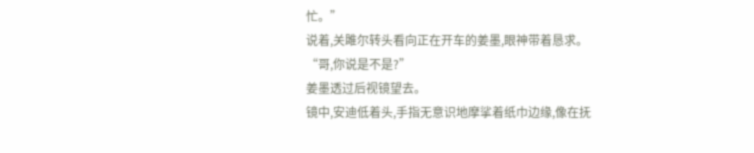忙。”
说着,关雎尔转头看向正在开车的姜墨,眼神带着恳求。
“哥,你说是不是?”
姜墨透过后视镜望去。
镜中,安迪低着头,手指无意识地摩挲着纸巾边缘,像在抚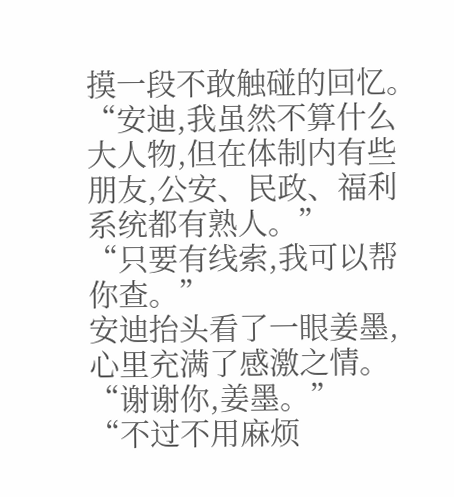摸一段不敢触碰的回忆。
“安迪,我虽然不算什么大人物,但在体制内有些朋友,公安、民政、福利系统都有熟人。”
“只要有线索,我可以帮你查。”
安迪抬头看了一眼姜墨,心里充满了感激之情。
“谢谢你,姜墨。”
“不过不用麻烦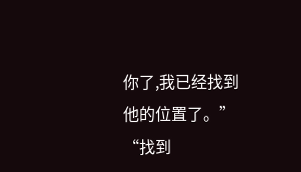你了,我已经找到他的位置了。”
“找到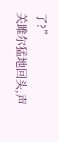了?”
关雎尔猛地回头,声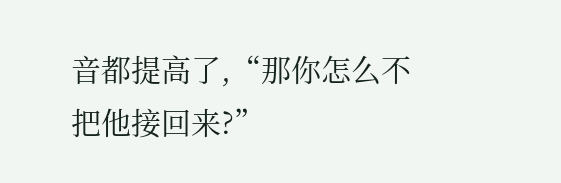音都提高了,“那你怎么不把他接回来?”